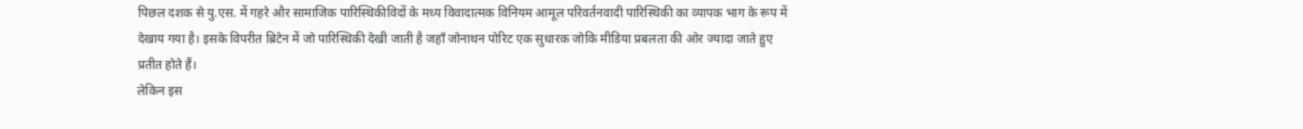पिछल दशक से यु.एस. में गहरे और सामाजिक पारिस्थिकीविदों के मध्य विवादात्मक विनियम आमूल परिवर्तनवादी पारिस्थिकी का व्यापक भाग के रूप में देखाय गया है। इसके विपरीत ब्रिटेन में जो पारिस्थिकी देखी जाती है जहाँ जोनाथन पोरिट एक सुधारक जोकि मीडिया प्रबलता की ओर ज्यादा जाते हुए प्रतीत होते हैं।
लेकिन इस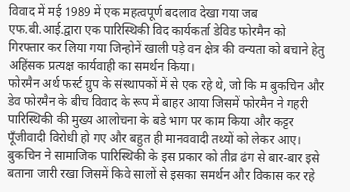विवाद में मई 1989 में एक महत्वपूर्ण बदलाव देखा गया जब एफ.बी.आई.द्वारा एक पारिस्थिकी विद कार्यकर्ता डेविड फोरमैन को गिरफ्तार कर लिया गया जिन्होनें खाली पड़े वन क्षेत्र की वन्यता को बचाने हेतु अहिंसक प्रत्यक्ष कार्यवाही का समर्थन किया।
फोरमैन अर्थ फर्स्ट ग्रुप के संस्थापकों में से एक रहे थे, जो कि म बुकचिन और डेव फोरमैन के बीच विवाद के रूप में बाहर आया जिसमें फोरमैन ने गहरी पारिस्थिकी की मुख्य आलोचना के बडे भाग पर काम किया और कट्टर पूँजीवादी विरोधी हो गए और बहुत ही मानववादी तथ्यों को लेकर आए।
बुकचिन ने सामाजिक पारिस्थिकी के इस प्रकार को तीव्र ढंग से बार-बार इसे बताना जारी रखा जिसमें किवे सालों से इसका समर्थन और विकास कर रहे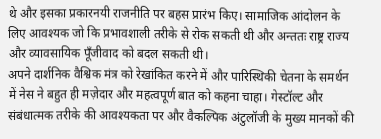थे और इसका प्रकारनयी राजनीति पर बहस प्रारंभ किए। सामाजिक आंदोलन के लिए आवश्यक जो कि प्रभावशाली तरीके से रोक सकती थी और अन्ततः राष्ट्र राज्य और व्यावसायिक पूँजीवाद को बदल सकती थी।
अपने दार्शनिक वैश्विक मंत्र को रेखांकित करने में और पारिस्थिकी चेतना के समर्थन में नेस ने बहुत ही मज़ेदार और महत्वपूर्ण बात को कहना चाहा। गेस्टॉल्ट और संबंधात्मक तरीके की आवश्यकता पर और वैकल्पिक अंटुलॉजी के मुख्य मानकों की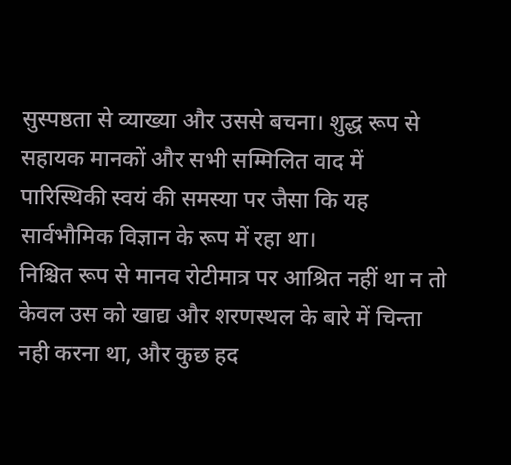सुस्पष्ठता से व्याख्या और उससे बचना। शुद्ध रूप से सहायक मानकों और सभी सम्मिलित वाद में पारिस्थिकी स्वयं की समस्या पर जैसा कि यह सार्वभौमिक विज्ञान के रूप में रहा था।
निश्चित रूप से मानव रोटीमात्र पर आश्रित नहीं था न तो केवल उस को खाद्य और शरणस्थल के बारे में चिन्ता नही करना था, और कुछ हद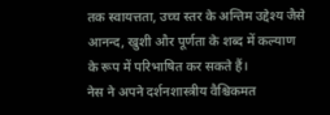तक स्वायत्तता, उच्च स्तर के अन्तिम उद्देश्य जैसे आनन्द, खुशी और पूर्णता के शब्द में कल्याण के रूप में परिभाषित कर सकते हैं।
नेस ने अपने दर्शनशास्त्रीय वैश्चिकमत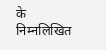के निम्नलिखित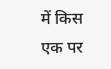में किस एक पर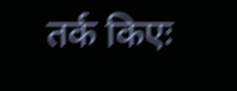तर्क किएः